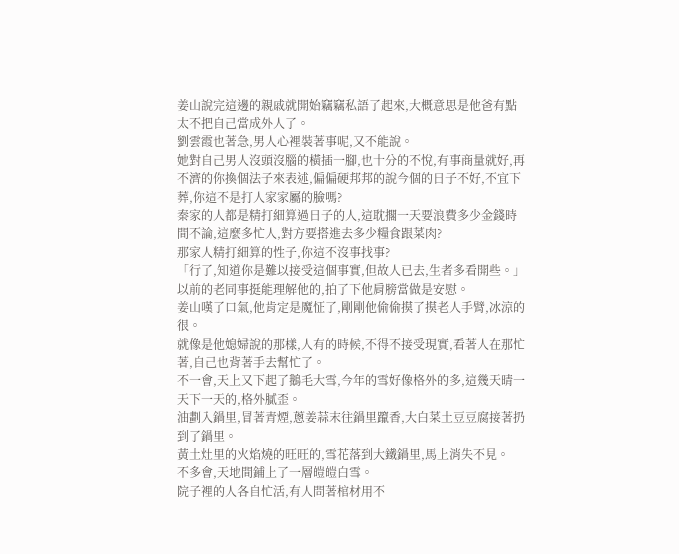姜山說完這邊的親戚就開始竊竊私語了起來,大概意思是他爸有點太不把自己當成外人了。
劉雲霞也著急,男人心裡裝著事呢,又不能說。
她對自己男人沒頭沒腦的橫插一腳,也十分的不悅,有事商量就好,再不濟的你換個法子來表述,偏偏硬邦邦的說今個的日子不好,不宜下葬,你這不是打人家家屬的臉嗎?
秦家的人都是精打細算過日子的人,這耽擱一天要浪費多少金錢時間不論,這麼多忙人,對方要搭進去多少糧食跟菜肉?
那家人精打細算的性子,你這不沒事找事?
「行了,知道你是難以接受這個事實,但故人已去,生者多看開些。」以前的老同事挺能理解他的,拍了下他肩膀當做是安慰。
姜山嘆了口氣,他肯定是魔怔了,剛剛他偷偷摸了摸老人手臂,冰涼的很。
就像是他媳婦說的那樣,人有的時候,不得不接受現實,看著人在那忙著,自己也背著手去幫忙了。
不一會,天上又下起了鵝毛大雪,今年的雪好像格外的多,這幾天晴一天下一天的,格外膩歪。
油劃入鍋里,冒著青煙,蔥姜蒜末往鍋里躥香,大白菜土豆豆腐接著扔到了鍋里。
黃土灶里的火焰燒的旺旺的,雪花落到大鐵鍋里,馬上消失不見。
不多會,天地間鋪上了一層皚皚白雪。
院子裡的人各自忙活,有人問著棺材用不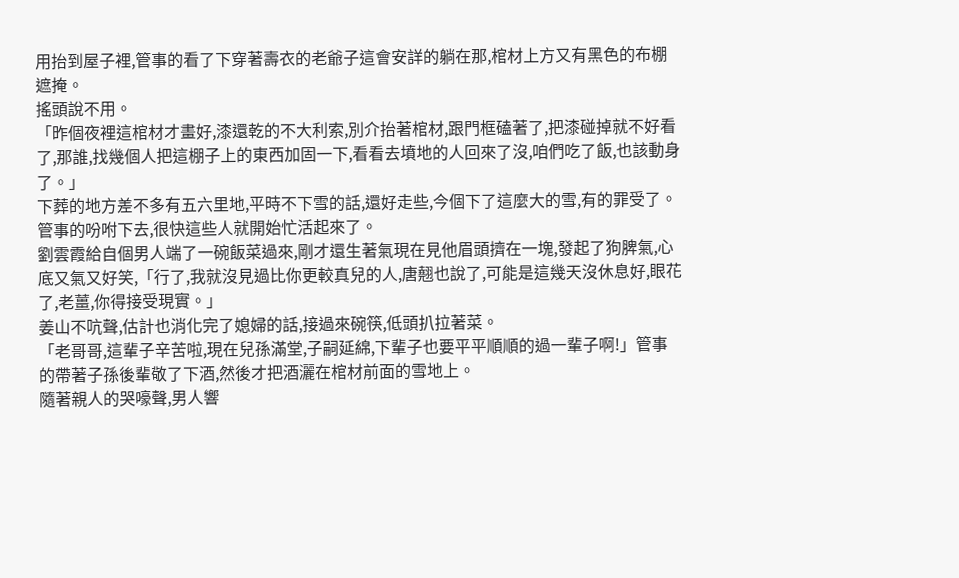用抬到屋子裡,管事的看了下穿著壽衣的老爺子這會安詳的躺在那,棺材上方又有黑色的布棚遮掩。
搖頭說不用。
「昨個夜裡這棺材才畫好,漆還乾的不大利索,別介抬著棺材,跟門框磕著了,把漆碰掉就不好看了,那誰,找幾個人把這棚子上的東西加固一下,看看去墳地的人回來了沒,咱們吃了飯,也該動身了。」
下葬的地方差不多有五六里地,平時不下雪的話,還好走些,今個下了這麼大的雪,有的罪受了。
管事的吩咐下去,很快這些人就開始忙活起來了。
劉雲霞給自個男人端了一碗飯菜過來,剛才還生著氣現在見他眉頭擠在一塊,發起了狗脾氣,心底又氣又好笑,「行了,我就沒見過比你更較真兒的人,唐翹也說了,可能是這幾天沒休息好,眼花了,老薑,你得接受現實。」
姜山不吭聲,估計也消化完了媳婦的話,接過來碗筷,低頭扒拉著菜。
「老哥哥,這輩子辛苦啦,現在兒孫滿堂,子嗣延綿,下輩子也要平平順順的過一輩子啊!」管事的帶著子孫後輩敬了下酒,然後才把酒灑在棺材前面的雪地上。
隨著親人的哭嚎聲,男人響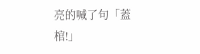亮的喊了句「蓋棺!」